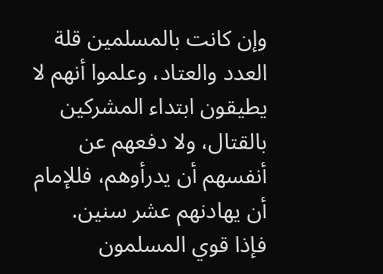وإن كانت بالمسلمين قلة العدد والعتاد، وعلموا أنهم لا يطيقون ابتداء المشركين بالقتال، ولا دفعهم عن أنفسهم أن يدرأوهم، فللإمام أن يهادنهم عشر سنين.
فإذا قوي المسلمون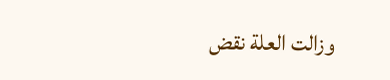وزالت العلة نقض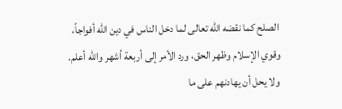الصلح كما نقضه الله تعالى لما دخل الناس في دين الله أفواجاً، وقوي الإسلام وظهر الحق، ورد الأمر إلى أربعة أشهر والله أعلم.
ولا يحل أن يهادنهم على ما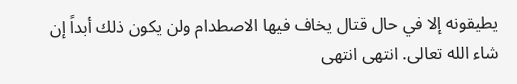يطيقونه إلا في حال قتال يخاف فيها الاصطدام ولن يكون ذلك أبداً إن شاء الله تعالى. انتهى انتهى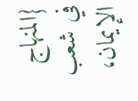{المنهاج في شعب الإيمان،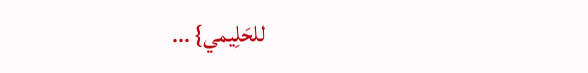للحَلِيمي} ...